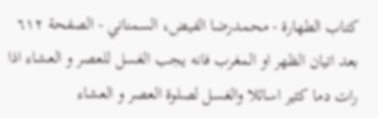كتاب الطهارة - محمدرضا الفيض، السمناني - الصفحة ٦١٢
بعد اتيان الظهر او المغرب فانه يجب الغسل للعصر و العشاء اذا رات دما كثير اسائلا والغسل لصلوة العصر و العشاء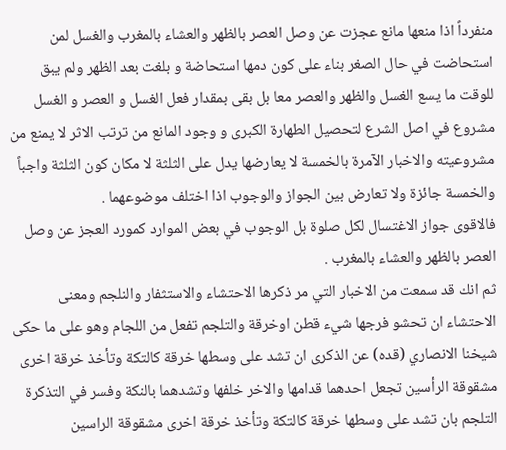منفرداً اذا منعها مانع عجزت عن وصل العصر بالظهر والعشاء بالمغرب والغسل لمن استحاضت في حال الصغر بناء على كون دمها استحاضة و بلغت بعد الظهر ولم يبق للوقت ما يسع الغسل والظهر والعصر معا بل بقى بمقدار فعل الغسل و العصر و الغسل مشروع في اصل الشرع لتحصيل الطهارة الكبرى و وجود المانع من ترتب الاثر لا يمنع من مشروعيته والاخبار الآمرة بالخمسة لا يعارضها يدل على الثلثة لا مكان كون الثلثة واجباً والخمسة جائزة ولا تعارض بين الجواز والوجوب اذا اختلف موضوعهما .
فالاقوى جواز الاغتسال لكل صلوة بل الوجوب في بعض الموارد كمورد العجز عن وصل العصر بالظهر والعشاء بالمغرب .
ثم انك قد سمعت من الاخبار التي مر ذكرها الاحتشاء والاستثفار والنلجم ومعنى الاحتشاء ان تحشو فرجها شيء قطن اوخرقة والتلجم تفعل من اللجام وهو على ما حكى شيخنا الانصاري (قده) عن الذكرى ان تشد على وسطها خرقة كالتكة وتأخذ خرقة اخرى مشقوقة الرأسين تجعل احدهما قدامها والاخر خلفها وتشدهما بالنكة وفسر في التذكرة التلجم بان تشد على وسطها خرقة كالتكة وتأخذ خرقة اخرى مشقوقة الراسين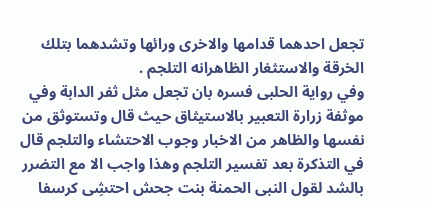تجعل احدهما قدامها والاخرى ورائها وتشدهما بتلك الخرقة والاستثغار الظاهرانه التلجم .
وفي رواية الحلبى فسره بان تجعل مثل ثفر الدابة وفي موثفة زرارة التعبير بالاستيثاق حيث قال وتستوثق من نفسها والظاهر من الاخبار وجوب الاحتشاء والتلجم قال في التذكرة بعد تفسير التلجم وهذا واجب الا مع التضرر بالشد لقول النبى الحمنة بنت جحش احتشِی کرسفا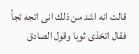قالت انه اشد من ذلك انى اتجه تجاً فقال اتخذى ثوبا وقول الصادق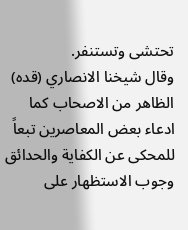تحتشى وتستنفر.
وقال شيخنا الانصاري (قده) الظاهر من الاصحاب كما ادعاء بعض المعاصرين تبعاً للمحكى عن الكفاية والحدائق وجوب الاستظهار على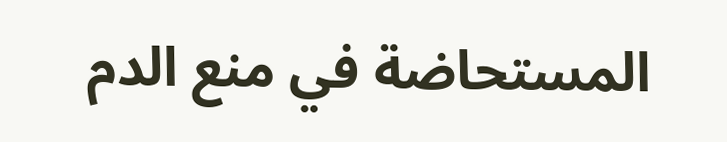المستحاضة في منع الدم